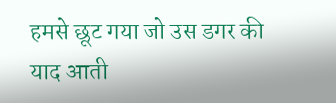हमसे छूट गया जो उस डगर की याद आती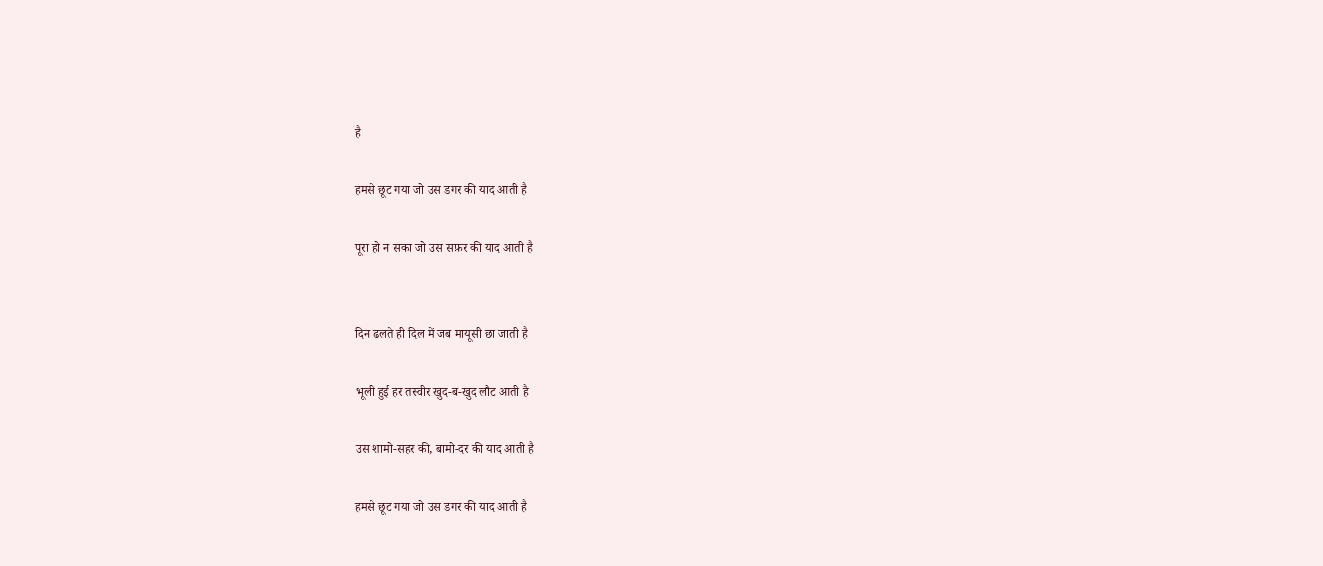है

हमसे छूट गया जो उस डगर की याद आती है

पूरा हो न सका जो उस सफ़र की याद आती है


दिन ढलते ही दिल में जब मायूसी छा जाती है

भूली हुई हर तस्वीर खुद-ब-खुद लौट आती है

उस शामो-सहर की, बामो-दर की याद आती है

हमसे छूट गया जो उस डगर की याद आती है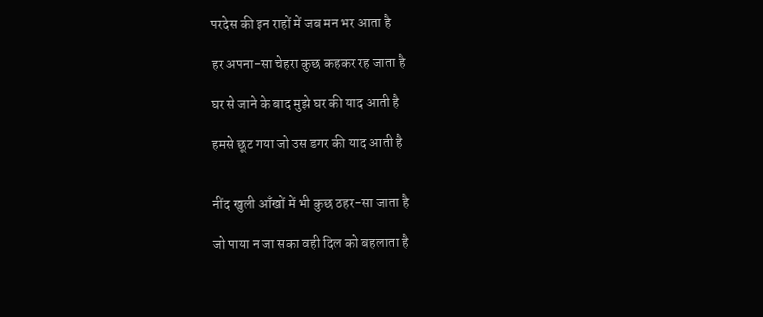परदेस की इन राहों में जब मन भर आता है

हर अपना-सा चेहरा कुछ कहकर रह जाता है

घर से जाने के बाद मुझे घर की याद आती है

हमसे छूट गया जो उस डगर की याद आती है


नींद खुली आँखों में भी कुछ ठहर-सा जाता है

जो पाया न जा सका वही दिल को बहलाता है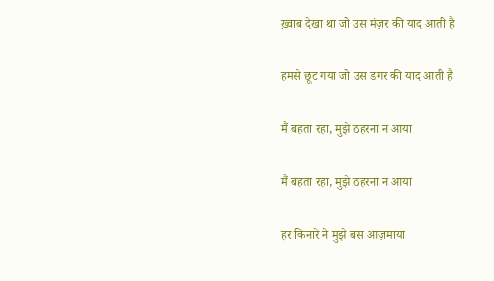ख़्वाब देखा था जो उस मंज़र की याद आती है

हमसे छूट गया जो उस डगर की याद आती है

मैं बहता रहा, मुझे ठहरना न आया

मैं बहता रहा, मुझे ठहरना न आया

हर किनारे ने मुझे बस आज़माया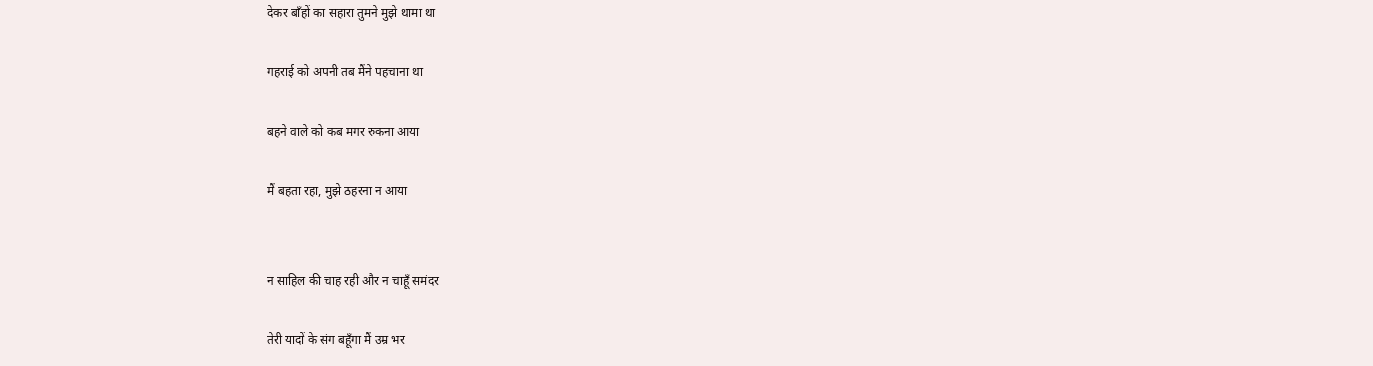देकर बाँहों का सहारा तुमने मुझे थामा था

गहराई को अपनी तब मैंने पहचाना था

बहने वाले को कब मगर रुकना आया

मैं बहता रहा, मुझे ठहरना न आया


न साहिल की चाह रही और न चाहूँ समंदर

तेरी यादों के संग बहूँगा मैं उम्र भर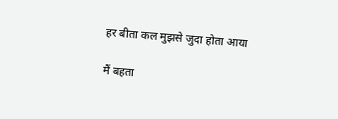हर बीता कल मुझसे जुदा होता आया

मैं बहता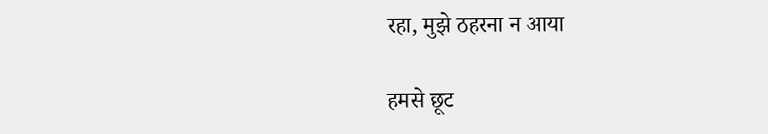रहा, मुझे ठहरना न आया

हमसे छूट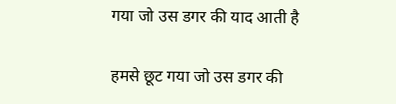गया जो उस डगर की याद आती है

हमसे छूट गया जो उस डगर की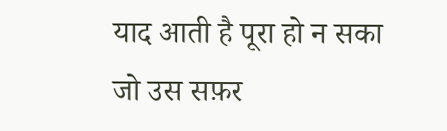याद आती है पूरा हो न सका जो उस सफ़र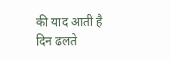की याद आती है दिन ढलते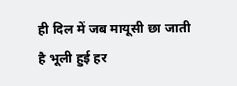ही दिल में जब मायूसी छा जाती है भूली हुई हर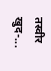तस्वीर खुद-...